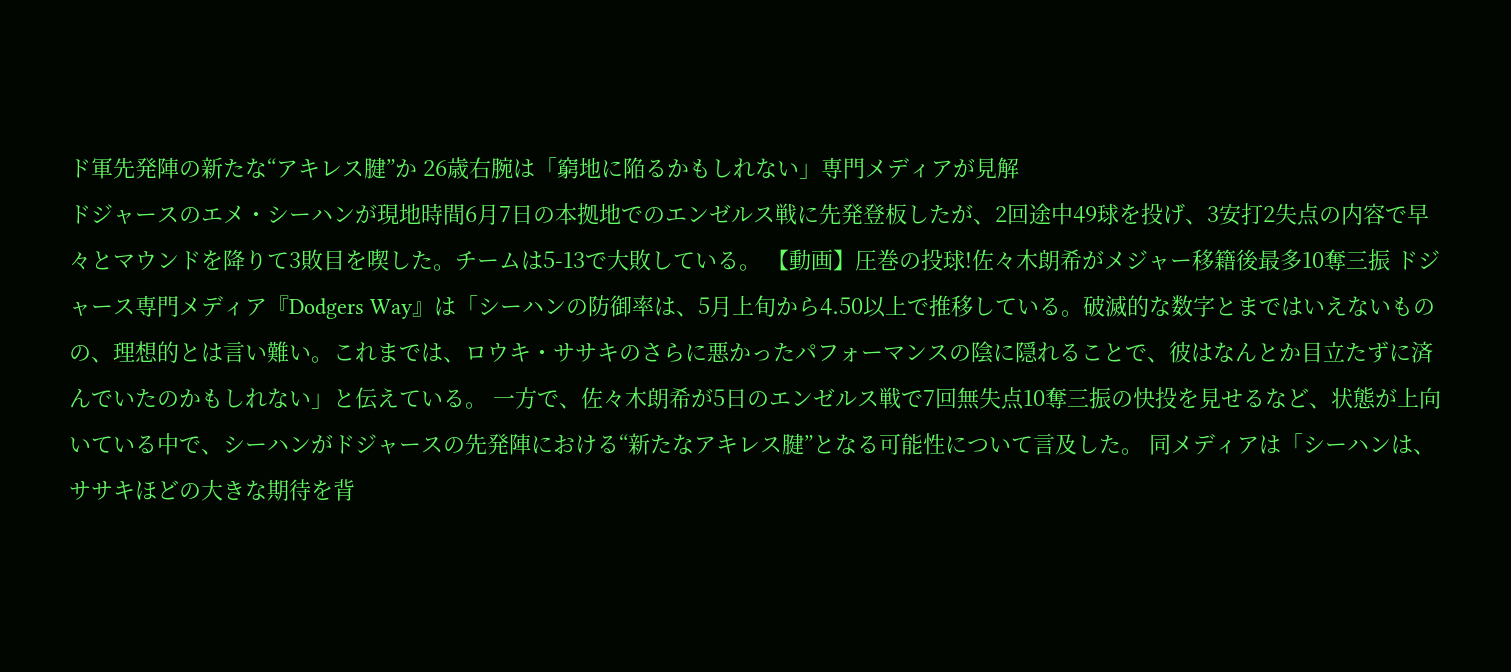ド軍先発陣の新たな“アキレス腱”か 26歳右腕は「窮地に陥るかもしれない」専門メディアが見解
ドジャースのエメ・シーハンが現地時間6月7日の本拠地でのエンゼルス戦に先発登板したが、2回途中49球を投げ、3安打2失点の内容で早々とマウンドを降りて3敗目を喫した。チームは5-13で大敗している。 【動画】圧巻の投球!佐々木朗希がメジャー移籍後最多10奪三振 ドジャース専門メディア『Dodgers Way』は「シーハンの防御率は、5月上旬から4.50以上で推移している。破滅的な数字とまではいえないものの、理想的とは言い難い。これまでは、ロウキ・ササキのさらに悪かったパフォーマンスの陰に隠れることで、彼はなんとか目立たずに済んでいたのかもしれない」と伝えている。 一方で、佐々木朗希が5日のエンゼルス戦で7回無失点10奪三振の快投を見せるなど、状態が上向いている中で、シーハンがドジャースの先発陣における“新たなアキレス腱”となる可能性について言及した。 同メディアは「シーハンは、ササキほどの大きな期待を背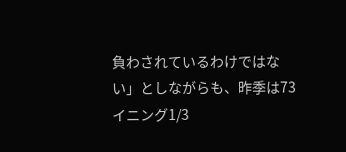負わされているわけではない」としながらも、昨季は73イニング1/3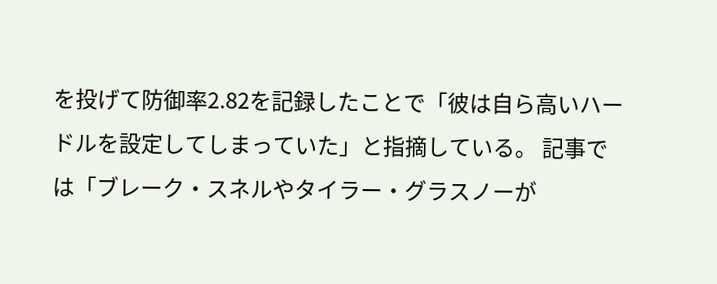を投げて防御率2.82を記録したことで「彼は自ら高いハードルを設定してしまっていた」と指摘している。 記事では「ブレーク・スネルやタイラー・グラスノーが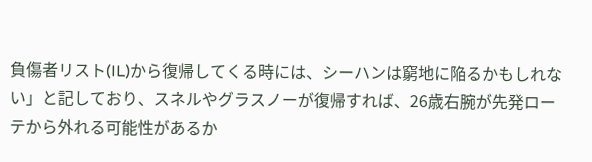負傷者リスト(IL)から復帰してくる時には、シーハンは窮地に陥るかもしれない」と記しており、スネルやグラスノーが復帰すれば、26歳右腕が先発ローテから外れる可能性があるか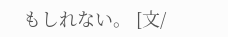もしれない。 [文/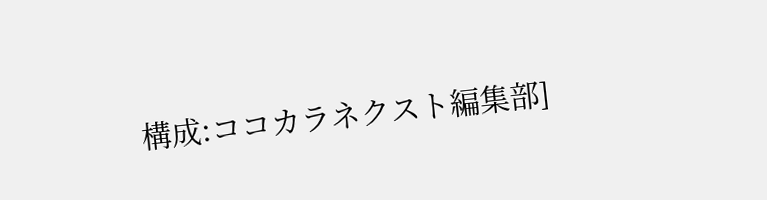構成:ココカラネクスト編集部]